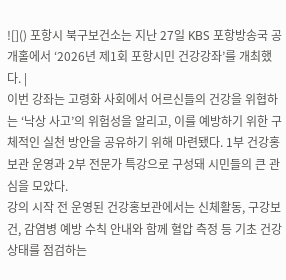![]() 포항시 북구보건소는 지난 27일 KBS 포항방송국 공개홀에서 ‘2026년 제1회 포항시민 건강강좌’를 개최했다. |
이번 강좌는 고령화 사회에서 어르신들의 건강을 위협하는 ‘낙상 사고’의 위험성을 알리고, 이를 예방하기 위한 구체적인 실천 방안을 공유하기 위해 마련됐다. 1부 건강홍보관 운영과 2부 전문가 특강으로 구성돼 시민들의 큰 관심을 모았다.
강의 시작 전 운영된 건강홍보관에서는 신체활동, 구강보건, 감염병 예방 수칙 안내와 함께 혈압 측정 등 기초 건강 상태를 점검하는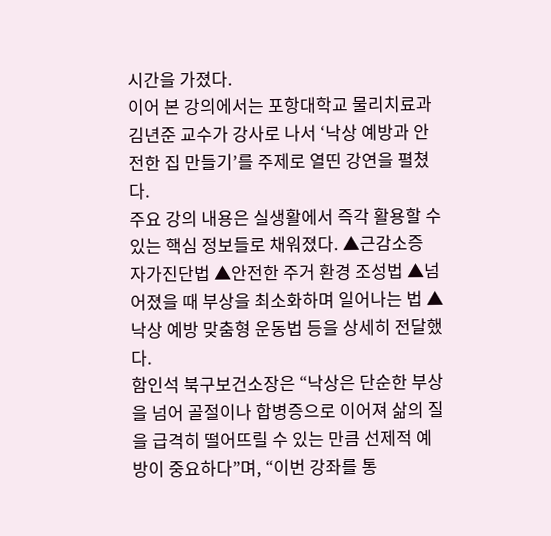시간을 가졌다.
이어 본 강의에서는 포항대학교 물리치료과 김년준 교수가 강사로 나서 ‘낙상 예방과 안전한 집 만들기’를 주제로 열띤 강연을 펼쳤다.
주요 강의 내용은 실생활에서 즉각 활용할 수 있는 핵심 정보들로 채워졌다. ▲근감소증 자가진단법 ▲안전한 주거 환경 조성법 ▲넘어졌을 때 부상을 최소화하며 일어나는 법 ▲낙상 예방 맞춤형 운동법 등을 상세히 전달했다.
함인석 북구보건소장은 “낙상은 단순한 부상을 넘어 골절이나 합병증으로 이어져 삶의 질을 급격히 떨어뜨릴 수 있는 만큼 선제적 예방이 중요하다”며, “이번 강좌를 통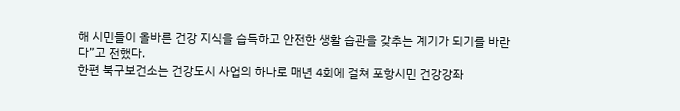해 시민들이 올바른 건강 지식을 습득하고 안전한 생활 습관을 갖추는 계기가 되기를 바란다”고 전했다.
한편 북구보건소는 건강도시 사업의 하나로 매년 4회에 걸쳐 포항시민 건강강좌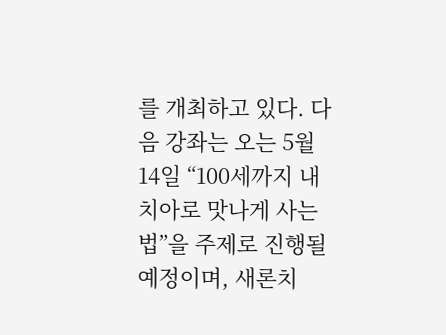를 개최하고 있다. 다음 강좌는 오는 5월 14일 “100세까지 내 치아로 맛나게 사는 법”을 주제로 진행될 예정이며, 새론치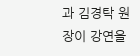과 김경탁 원장이 강연을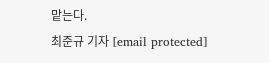맡는다.
최준규 기자 [email protected]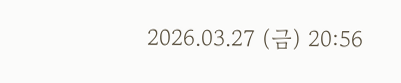2026.03.27 (금) 20:56